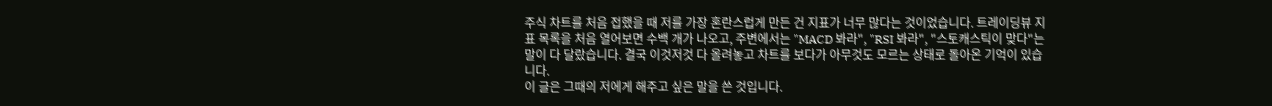주식 차트를 처음 접했을 때 저를 가장 혼란스럽게 만든 건 지표가 너무 많다는 것이었습니다. 트레이딩뷰 지표 목록을 처음 열어보면 수백 개가 나오고, 주변에서는 "MACD 봐라", "RSI 봐라", "스토캐스틱이 맞다"는 말이 다 달랐습니다. 결국 이것저것 다 올려놓고 차트를 보다가 아무것도 모르는 상태로 돌아온 기억이 있습니다.
이 글은 그때의 저에게 해주고 싶은 말을 쓴 것입니다.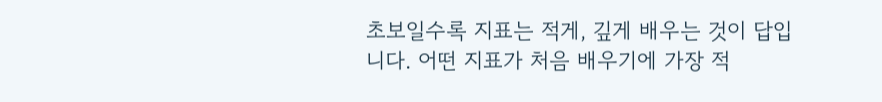초보일수록 지표는 적게, 깊게 배우는 것이 답입니다. 어떤 지표가 처음 배우기에 가장 적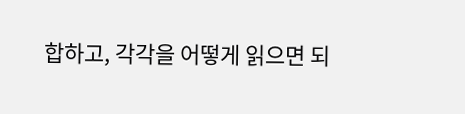합하고, 각각을 어떻게 읽으면 되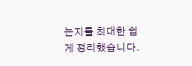는지를 최대한 쉽게 정리했습니다.